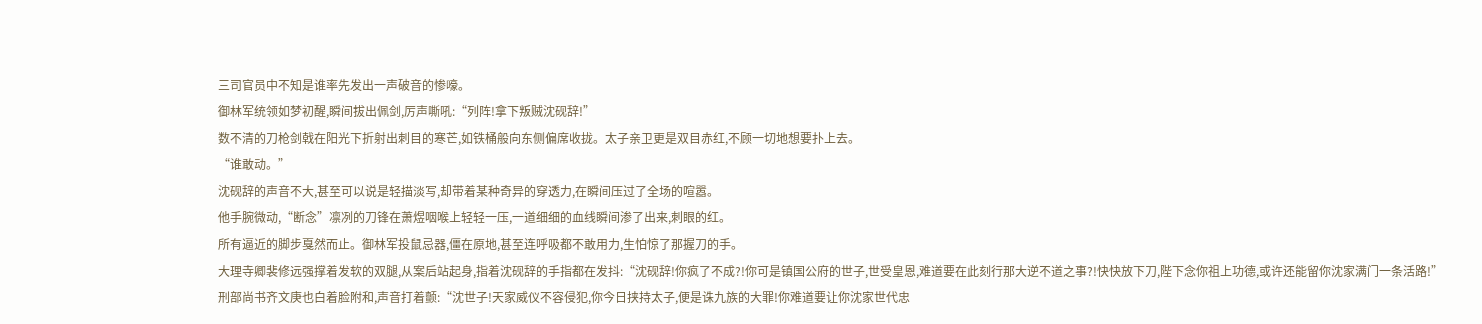三司官员中不知是谁率先发出一声破音的惨嚎。
御林军统领如梦初醒,瞬间拔出佩剑,厉声嘶吼:“列阵!拿下叛贼沈砚辞!”
数不清的刀枪剑戟在阳光下折射出刺目的寒芒,如铁桶般向东侧偏席收拢。太子亲卫更是双目赤红,不顾一切地想要扑上去。
“谁敢动。”
沈砚辞的声音不大,甚至可以说是轻描淡写,却带着某种奇异的穿透力,在瞬间压过了全场的喧嚣。
他手腕微动,“断念”凛冽的刀锋在萧煜咽喉上轻轻一压,一道细细的血线瞬间渗了出来,刺眼的红。
所有逼近的脚步戛然而止。御林军投鼠忌器,僵在原地,甚至连呼吸都不敢用力,生怕惊了那握刀的手。
大理寺卿裴修远强撑着发软的双腿,从案后站起身,指着沈砚辞的手指都在发抖:“沈砚辞!你疯了不成?!你可是镇国公府的世子,世受皇恩,难道要在此刻行那大逆不道之事?!快快放下刀,陛下念你祖上功德,或许还能留你沈家满门一条活路!”
刑部尚书齐文庚也白着脸附和,声音打着颤:“沈世子!天家威仪不容侵犯,你今日挟持太子,便是诛九族的大罪!你难道要让你沈家世代忠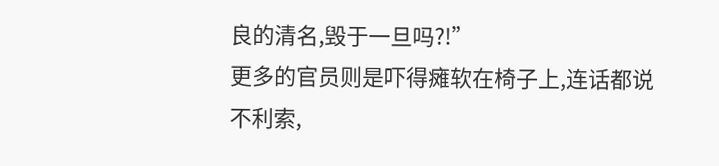良的清名,毁于一旦吗?!”
更多的官员则是吓得瘫软在椅子上,连话都说不利索,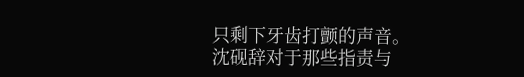只剩下牙齿打颤的声音。
沈砚辞对于那些指责与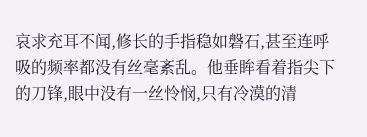哀求充耳不闻,修长的手指稳如磐石,甚至连呼吸的频率都没有丝毫紊乱。他垂眸看着指尖下的刀锋,眼中没有一丝怜悯,只有冷漠的清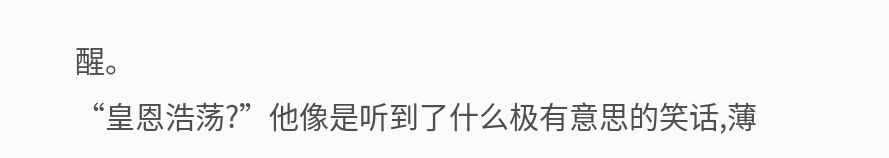醒。
“皇恩浩荡?”他像是听到了什么极有意思的笑话,薄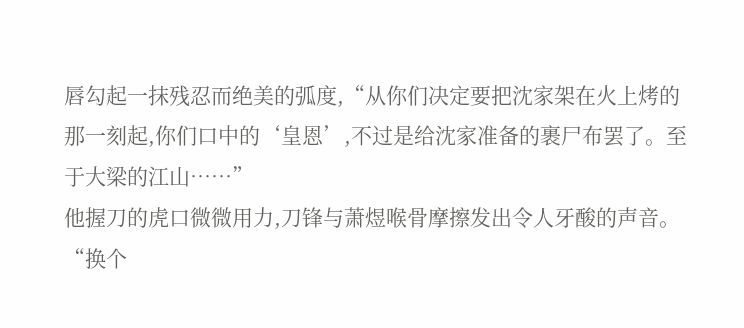唇勾起一抹残忍而绝美的弧度,“从你们决定要把沈家架在火上烤的那一刻起,你们口中的‘皇恩’,不过是给沈家准备的裹尸布罢了。至于大梁的江山……”
他握刀的虎口微微用力,刀锋与萧煜喉骨摩擦发出令人牙酸的声音。
“换个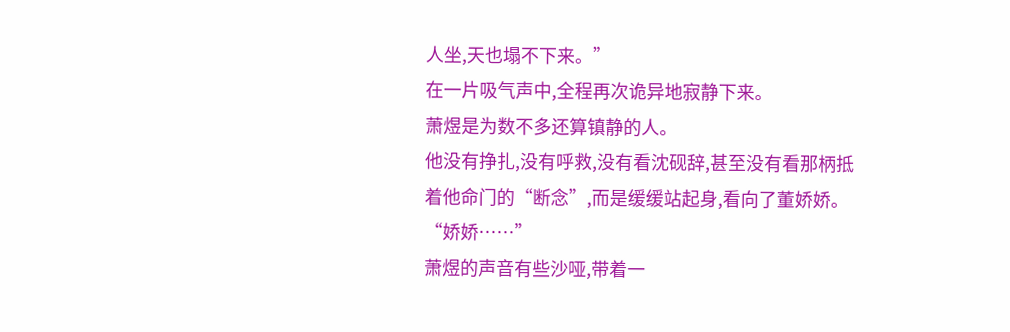人坐,天也塌不下来。”
在一片吸气声中,全程再次诡异地寂静下来。
萧煜是为数不多还算镇静的人。
他没有挣扎,没有呼救,没有看沈砚辞,甚至没有看那柄抵着他命门的“断念”,而是缓缓站起身,看向了董娇娇。
“娇娇……”
萧煜的声音有些沙哑,带着一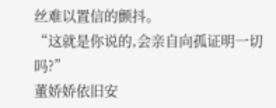丝难以置信的颤抖。
“这就是你说的,会亲自向孤证明一切吗?”
董娇娇依旧安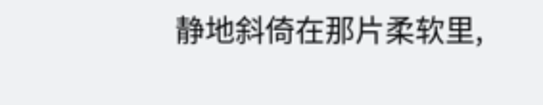静地斜倚在那片柔软里,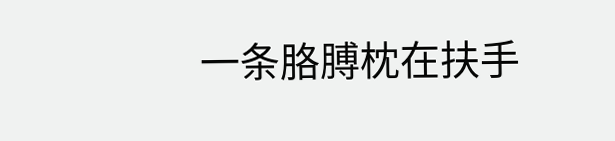一条胳膊枕在扶手